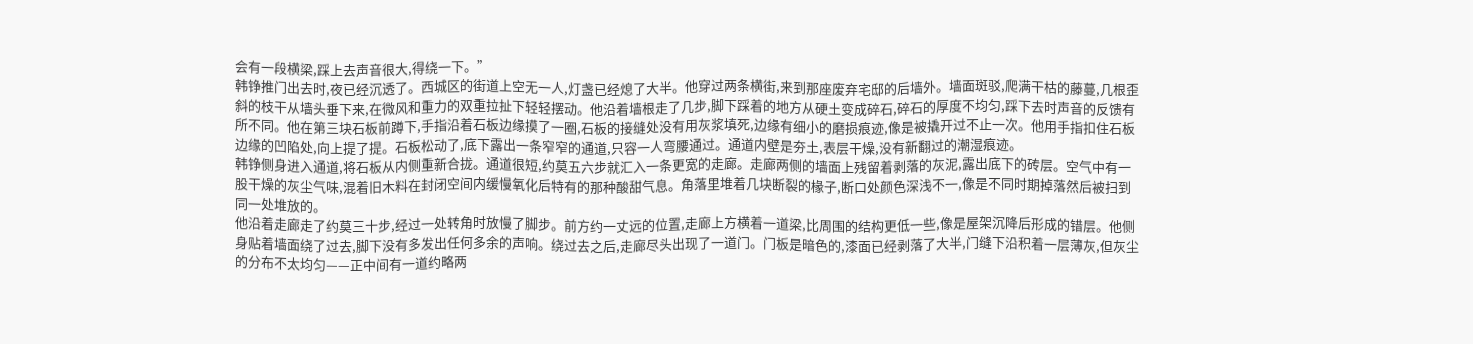会有一段横梁,踩上去声音很大,得绕一下。”
韩铮推门出去时,夜已经沉透了。西城区的街道上空无一人,灯盏已经熄了大半。他穿过两条横街,来到那座废弃宅邸的后墙外。墙面斑驳,爬满干枯的藤蔓,几根歪斜的枝干从墙头垂下来,在微风和重力的双重拉扯下轻轻摆动。他沿着墙根走了几步,脚下踩着的地方从硬土变成碎石,碎石的厚度不均匀,踩下去时声音的反馈有所不同。他在第三块石板前蹲下,手指沿着石板边缘摸了一圈,石板的接缝处没有用灰浆填死,边缘有细小的磨损痕迹,像是被撬开过不止一次。他用手指扣住石板边缘的凹陷处,向上提了提。石板松动了,底下露出一条窄窄的通道,只容一人弯腰通过。通道内壁是夯土,表层干燥,没有新翻过的潮湿痕迹。
韩铮侧身进入通道,将石板从内侧重新合拢。通道很短,约莫五六步就汇入一条更宽的走廊。走廊两侧的墙面上残留着剥落的灰泥,露出底下的砖层。空气中有一股干燥的灰尘气味,混着旧木料在封闭空间内缓慢氧化后特有的那种酸甜气息。角落里堆着几块断裂的椽子,断口处颜色深浅不一,像是不同时期掉落然后被扫到同一处堆放的。
他沿着走廊走了约莫三十步,经过一处转角时放慢了脚步。前方约一丈远的位置,走廊上方横着一道梁,比周围的结构更低一些,像是屋架沉降后形成的错层。他侧身贴着墙面绕了过去,脚下没有多发出任何多余的声响。绕过去之后,走廊尽头出现了一道门。门板是暗色的,漆面已经剥落了大半,门缝下沿积着一层薄灰,但灰尘的分布不太均匀——正中间有一道约略两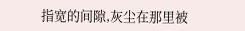指宽的间隙,灰尘在那里被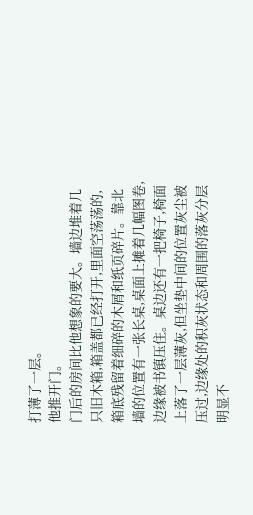打薄了一层。
他推开门。
门后的房间比他想象的要大。墙边堆着几只旧木箱,箱盖都已经打开,里面空荡荡的,箱底残留着细碎的木屑和纸页碎片。靠北墙的位置有一张长桌,桌面上摊着几幅图卷,边缘被书镇压住。桌边还有一把椅子,椅面上落了一层薄灰,但坐垫中间的位置灰尘被压过,边缘处的积灰状态和周围的落灰分层明显不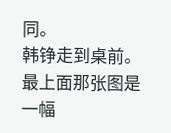同。
韩铮走到桌前。最上面那张图是一幅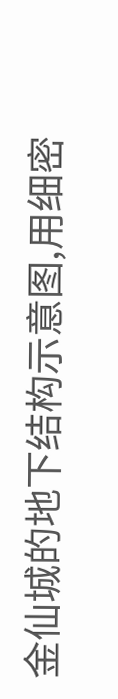金仙城的地下结构示意图,用细密